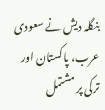بنگلہ دیش نے سعودی عرب، پاکستان اور ترکی پر مشتمل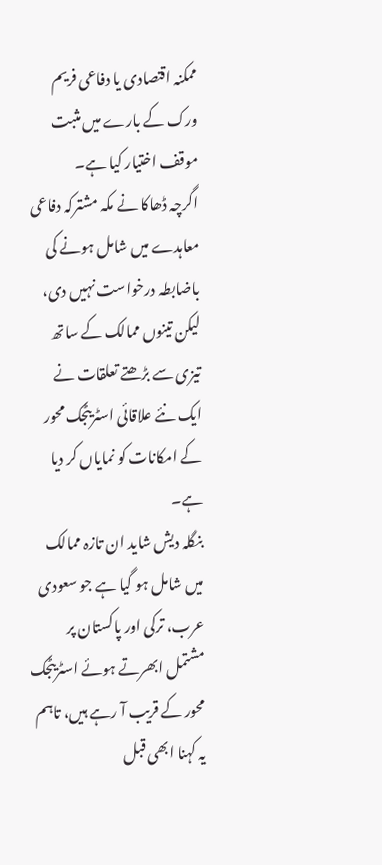ممکنہ اقتصادی یا دفاعی فریم ورک کے بارے میں مثبت موقف اختیار کیا ہے۔
اگرچہ ڈھاکا نے مکہ مشترکہ دفاعی معاہدے میں شامل ہونے کی باضابطہ درخواست نہیں دی، لیکن تینوں ممالک کے ساتھ تیزی سے بڑھتے تعلقات نے ایک نئے علاقائی اسٹریٹجک محور کے امکانات کو نمایاں کر دیا ہے۔
بنگلہ دیش شاید ان تازہ ممالک میں شامل ہو گیا ہے جو سعودی عرب، ترکی اور پاکستان پر مشتمل ابھرتے ہوئے اسٹریٹجک محور کے قریب آ رہے ہیں، تاہم یہ کہنا ابھی قبل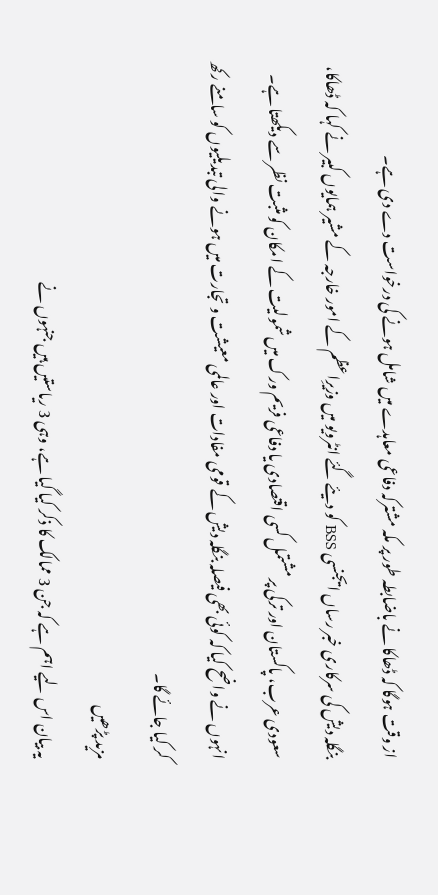از وقت ہوگا کہ ڈھاکا نے باضابطہ طور پر مکہ مشترکہ دفاعی معاہدے میں شامل ہونے کی درخواست دے دی ہے۔
بنگلہ دیش کی سرکاری خبر رساں ایجنسی BSS کو دیئے گئے انٹرویو میں وزیرِاعظم کے امور خارجہ کے مشیر ہمایوں کبیر نے کہا کہ ڈھاکا، سعودی عرب، پاکستان اور ترکی پر مشتمل کسی اقتصادی یا دفاعی فریم ورک میں شمولیت کے امکان کو مثبت نظر سے دیکھتا ہے۔
انہوں نے واضح کیا کہ کوئی بھی فیصلہ بنگلہ دیش کے قومی مفادات اور عالمی معیشت و تجارت میں ہونے والی تبدیلیوں کو سامنے رکھ کر کیا جائے گا۔
مزید پڑھیں
یہ بیان اس لیے اہم ہے کہ جن 3 ممالک کا ذکر کیا گیا ہے، وہی 3 ریاستیں ہیں جنہوں نے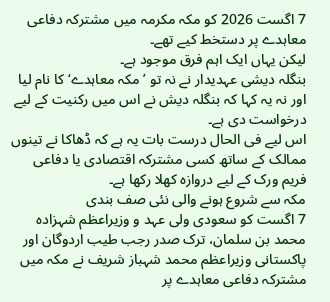7 اگست 2026 کو مکہ مکرمہ میں مشترکہ دفاعی معاہدے پر دستخط کیے تھے۔
لیکن یہاں ایک اہم فرق موجود ہے۔
بنگلہ دیشی عہدیدار نے نہ تو ’مکہ معاہدے‘ کا نام لیا اور نہ یہ کہا کہ بنگلہ دیش نے اس میں رکنیت کے لیے درخواست دی ہے۔
اس لیے فی الحال درست بات یہ ہے کہ ڈھاکا نے تینوں ممالک کے ساتھ کسی مشترکہ اقتصادی یا دفاعی فریم ورک کے لیے دروازہ کھلا رکھا ہے۔
مکہ سے شروع ہونے والی نئی صف بندی
7 اگست کو سعودی ولی عہد و وزیراعظم شہزادہ محمد بن سلمان، ترک صدر رجب طیب اردوگان اور پاکستانی وزیراعظم محمد شہباز شریف نے مکہ میں مشترکہ دفاعی معاہدے پر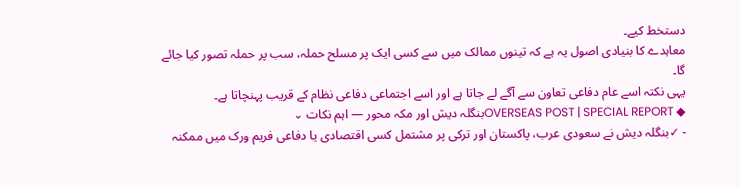دستخط کیے۔
معاہدے کا بنیادی اصول یہ ہے کہ تینوں ممالک میں سے کسی ایک پر مسلح حملہ، سب پر حملہ تصور کیا جائے گا۔
یہی نکتہ اسے عام دفاعی تعاون سے آگے لے جاتا ہے اور اسے اجتماعی دفاعی نظام کے قریب پہنچاتا ہے۔
◆ OVERSEAS POST | SPECIAL REPORTبنگلہ دیش اور مکہ محور — اہم نکات ⌄
- ✓بنگلہ دیش نے سعودی عرب، پاکستان اور ترکی پر مشتمل کسی اقتصادی یا دفاعی فریم ورک میں ممکنہ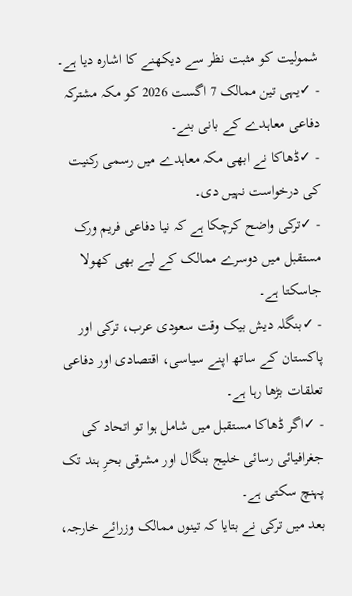شمولیت کو مثبت نظر سے دیکھنے کا اشارہ دیا ہے۔
- ✓یہی تین ممالک 7 اگست 2026 کو مکہ مشترکہ دفاعی معاہدے کے بانی بنے۔
- ✓ڈھاکا نے ابھی مکہ معاہدے میں رسمی رکنیت کی درخواست نہیں دی۔
- ✓ترکی واضح کرچکا ہے کہ نیا دفاعی فریم ورک مستقبل میں دوسرے ممالک کے لیے بھی کھولا جاسکتا ہے۔
- ✓بنگلہ دیش بیک وقت سعودی عرب، ترکی اور پاکستان کے ساتھ اپنے سیاسی، اقتصادی اور دفاعی تعلقات بڑھا رہا ہے۔
- ✓اگر ڈھاکا مستقبل میں شامل ہوا تو اتحاد کی جغرافیائی رسائی خلیج بنگال اور مشرقی بحرِ ہند تک پہنچ سکتی ہے۔
بعد میں ترکی نے بتایا کہ تینوں ممالک وزرائے خارجہ،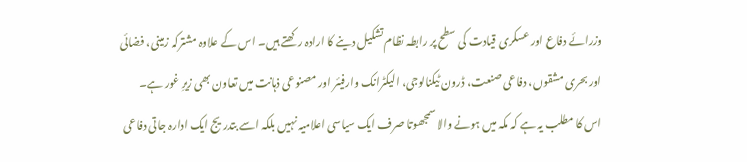وزرائے دفاع اور عسکری قیادت کی سطح پر رابطہ نظام تشکیل دینے کا ارادہ رکھتے ہیں۔ اس کے علاوہ مشترکہ زمینی، فضائی اور بحری مشقوں، دفاعی صنعت، ڈرون ٹیکنالوجی، الیکٹرانک وارفیئر اور مصنوعی ذہانت میں تعاون بھی زیرِ غور ہے۔
اس کا مطلب یہ ہے کہ مکہ میں ہونے والا سمجھوتا صرف ایک سیاسی اعلامیہ نہیں بلکہ اسے بتدریج ایک ادارہ جاتی دفاعی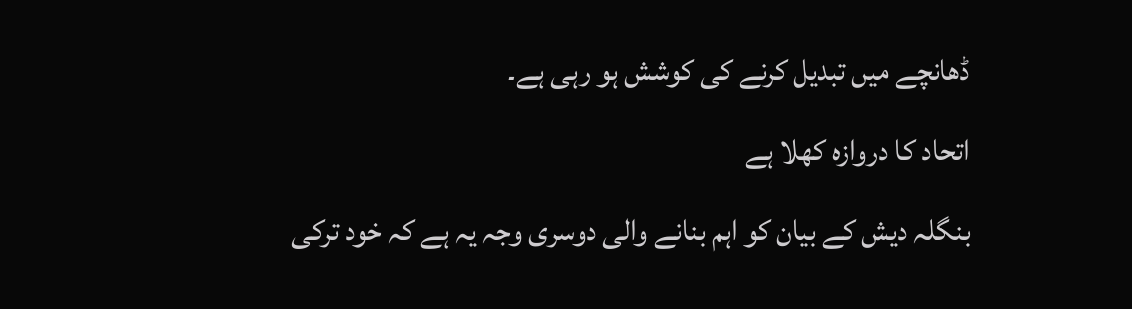ڈھانچے میں تبدیل کرنے کی کوشش ہو رہی ہے۔
اتحاد کا دروازہ کھلا ہے
بنگلہ دیش کے بیان کو اہم بنانے والی دوسری وجہ یہ ہے کہ خود ترکی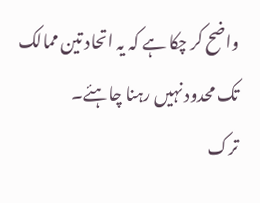واضح کر چکا ہے کہ یہ اتحاد تین ممالک تک محدود نہیں رہنا چاہئے۔
ترک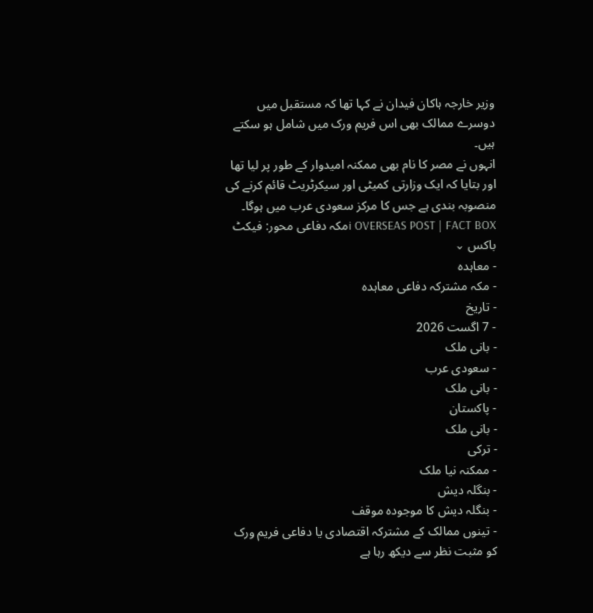وزیر خارجہ ہاکان فیدان نے کہا تھا کہ مستقبل میں دوسرے ممالک بھی اس فریم ورک میں شامل ہو سکتے ہیں۔
انہوں نے مصر کا نام بھی ممکنہ امیدوار کے طور پر لیا تھا اور بتایا کہ ایک وزارتی کمیٹی اور سیکرٹریٹ قائم کرنے کی منصوبہ بندی ہے جس کا مرکز سعودی عرب میں ہوگا۔
i OVERSEAS POST | FACT BOXمکہ دفاعی محور: فیکٹ باکس ⌄
- معاہدہ
- مکہ مشترکہ دفاعی معاہدہ
- تاریخ
- 7 اگست 2026
- بانی ملک
- سعودی عرب
- بانی ملک
- پاکستان
- بانی ملک
- ترکی
- ممکنہ نیا ملک
- بنگلہ دیش
- بنگلہ دیش کا موجودہ موقف
- تینوں ممالک کے مشترکہ اقتصادی یا دفاعی فریم ورک کو مثبت نظر سے دیکھ رہا ہے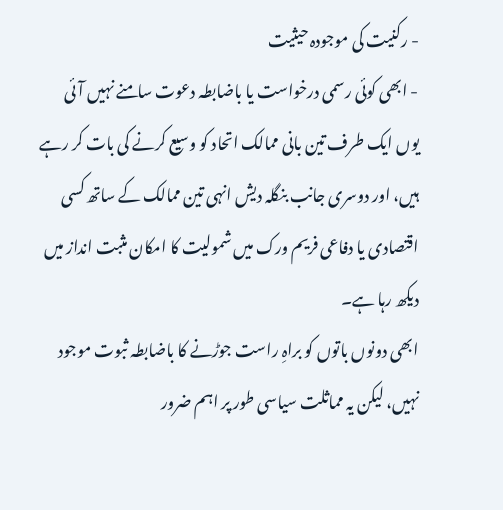- رکنیت کی موجودہ حیثیت
- ابھی کوئی رسمی درخواست یا باضابطہ دعوت سامنے نہیں آئی
یوں ایک طرف تین بانی ممالک اتحاد کو وسیع کرنے کی بات کر رہے ہیں، اور دوسری جانب بنگلہ دیش انہی تین ممالک کے ساتھ کسی اقتصادی یا دفاعی فریم ورک میں شمولیت کا امکان مثبت انداز میں دیکھ رہا ہے۔
ابھی دونوں باتوں کو براہِ راست جوڑنے کا باضابطہ ثبوت موجود نہیں، لیکن یہ مماثلت سیاسی طور پر اہم ضرور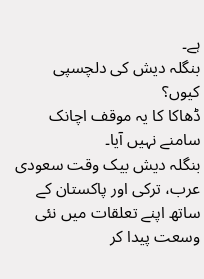ہے۔
بنگلہ دیش کی دلچسپی کیوں؟
ڈھاکا کا یہ موقف اچانک سامنے نہیں آیا۔
بنگلہ دیش بیک وقت سعودی عرب، ترکی اور پاکستان کے ساتھ اپنے تعلقات میں نئی وسعت پیدا کر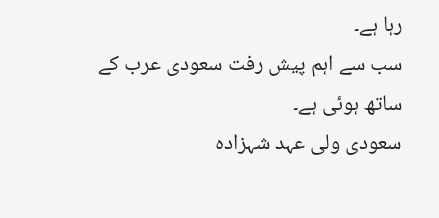رہا ہے۔
سب سے اہم پیش رفت سعودی عرب کے ساتھ ہوئی ہے۔
سعودی ولی عہد شہزادہ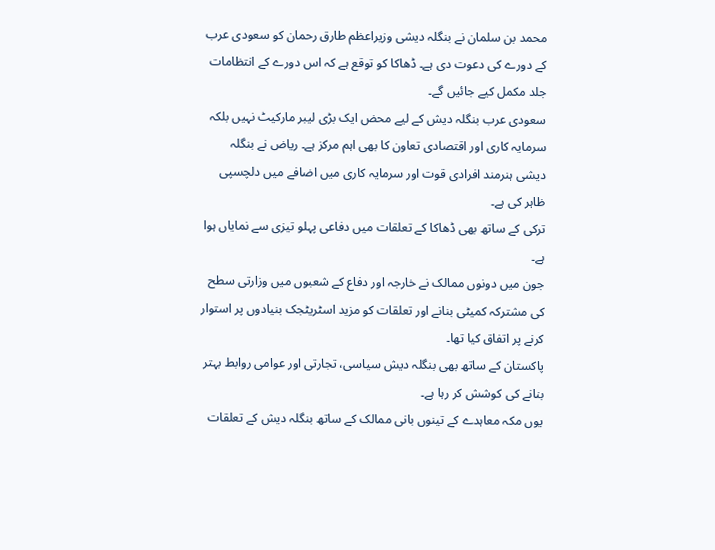محمد بن سلمان نے بنگلہ دیشی وزیراعظم طارق رحمان کو سعودی عرب کے دورے کی دعوت دی ہے۔ ڈھاکا کو توقع ہے کہ اس دورے کے انتظامات جلد مکمل کیے جائیں گے۔
سعودی عرب بنگلہ دیش کے لیے محض ایک بڑی لیبر مارکیٹ نہیں بلکہ سرمایہ کاری اور اقتصادی تعاون کا بھی اہم مرکز ہے۔ ریاض نے بنگلہ دیشی ہنرمند افرادی قوت اور سرمایہ کاری میں اضافے میں دلچسپی ظاہر کی ہے۔
ترکی کے ساتھ بھی ڈھاکا کے تعلقات میں دفاعی پہلو تیزی سے نمایاں ہوا ہے۔
جون میں دونوں ممالک نے خارجہ اور دفاع کے شعبوں میں وزارتی سطح کی مشترکہ کمیٹی بنانے اور تعلقات کو مزید اسٹریٹجک بنیادوں پر استوار کرنے پر اتفاق کیا تھا۔
پاکستان کے ساتھ بھی بنگلہ دیش سیاسی، تجارتی اور عوامی روابط بہتر بنانے کی کوشش کر رہا ہے۔
یوں مکہ معاہدے کے تینوں بانی ممالک کے ساتھ بنگلہ دیش کے تعلقات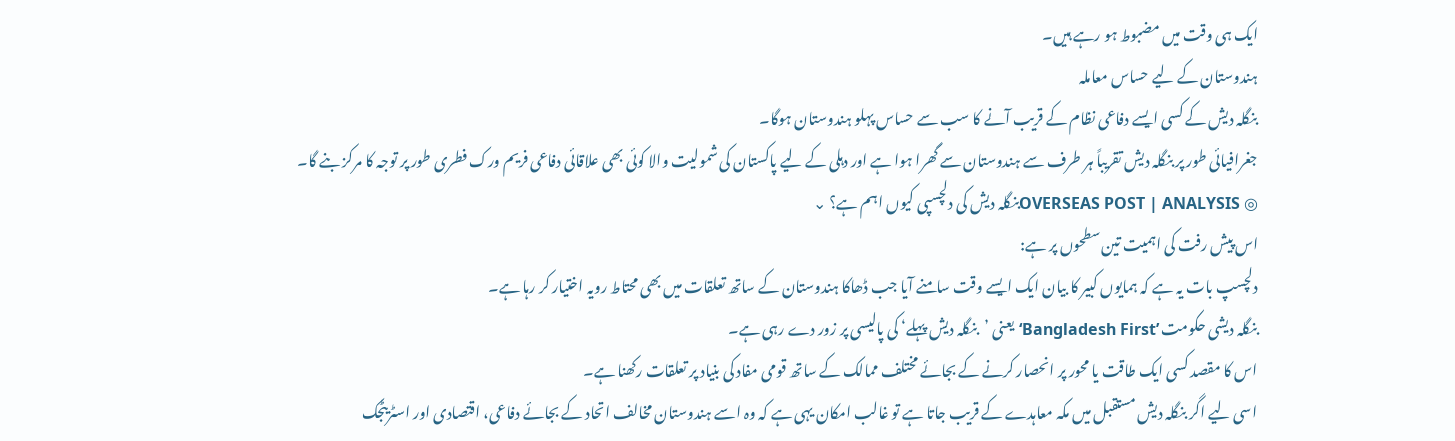ایک ہی وقت میں مضبوط ہو رہے ہیں۔
ہندوستان کے لیے حساس معاملہ
بنگلہ دیش کے کسی ایسے دفاعی نظام کے قریب آنے کا سب سے حساس پہلو ہندوستان ہوگا۔
جغرافیائی طور پر بنگلہ دیش تقریباً ہر طرف سے ہندوستان سے گھرا ہوا ہے اور دہلی کے لیے پاکستان کی شمولیت والا کوئی بھی علاقائی دفاعی فریم ورک فطری طور پر توجہ کا مرکز بنے گا۔
◎ OVERSEAS POST | ANALYSISبنگلہ دیش کی دلچسپی کیوں اہم ہے؟ ⌄
اس پیش رفت کی اہمیت تین سطحوں پر ہے:
دلچسپ بات یہ ہے کہ ہمایوں کبیر کا بیان ایک ایسے وقت سامنے آیا جب ڈھاکا ہندوستان کے ساتھ تعلقات میں بھی محتاط رویہ اختیار کر رہا ہے۔
بنگلہ دیشی حکومت ’Bangladesh First‘ یعنی ’بنگلہ دیش پہلے‘ کی پالیسی پر زور دے رہی ہے۔
اس کا مقصد کسی ایک طاقت یا محور پر انحصار کرنے کے بجائے مختلف ممالک کے ساتھ قومی مفاد کی بنیاد پر تعلقات رکھنا ہے۔
اسی لیے اگر بنگلہ دیش مستقبل میں مکہ معاہدے کے قریب جاتا ہے تو غالب امکان یہی ہے کہ وہ اسے ہندوستان مخالف اتحاد کے بجائے دفاعی، اقتصادی اور اسٹریٹجک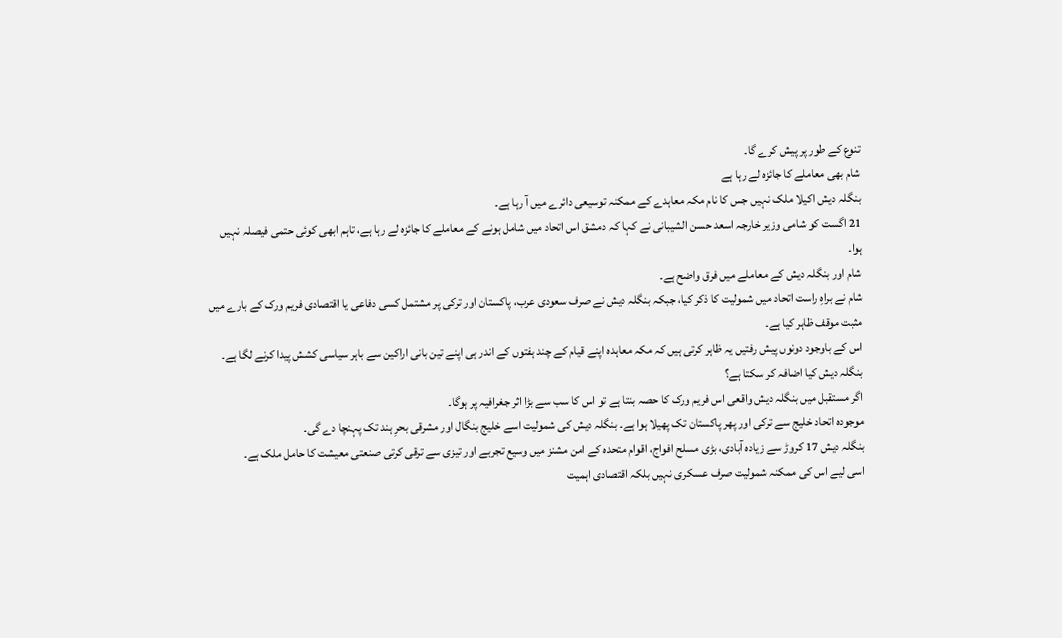تنوع کے طور پر پیش کرے گا۔
شام بھی معاملے کا جائزہ لے رہا ہے
بنگلہ دیش اکیلا ملک نہیں جس کا نام مکہ معاہدے کے ممکنہ توسیعی دائرے میں آ رہا ہے۔
21 اگست کو شامی وزیر خارجہ اسعد حسن الشیبانی نے کہا کہ دمشق اس اتحاد میں شامل ہونے کے معاملے کا جائزہ لے رہا ہے، تاہم ابھی کوئی حتمی فیصلہ نہیں ہوا۔
شام اور بنگلہ دیش کے معاملے میں فرق واضح ہے۔
شام نے براہِ راست اتحاد میں شمولیت کا ذکر کیا، جبکہ بنگلہ دیش نے صرف سعودی عرب، پاکستان اور ترکی پر مشتمل کسی دفاعی یا اقتصادی فریم ورک کے بارے میں مثبت موقف ظاہر کیا ہے۔
اس کے باوجود دونوں پیش رفتیں یہ ظاہر کرتی ہیں کہ مکہ معاہدہ اپنے قیام کے چند ہفتوں کے اندر ہی اپنے تین بانی اراکین سے باہر سیاسی کشش پیدا کرنے لگا ہے۔
بنگلہ دیش کیا اضافہ کر سکتا ہے؟
اگر مستقبل میں بنگلہ دیش واقعی اس فریم ورک کا حصہ بنتا ہے تو اس کا سب سے بڑا اثر جغرافیہ پر ہوگا۔
موجودہ اتحاد خلیج سے ترکی اور پھر پاکستان تک پھیلا ہوا ہے۔ بنگلہ دیش کی شمولیت اسے خلیج بنگال اور مشرقی بحرِ ہند تک پہنچا دے گی۔
بنگلہ دیش 17 کروڑ سے زیادہ آبادی، بڑی مسلح افواج، اقوام متحدہ کے امن مشنز میں وسیع تجربے اور تیزی سے ترقی کرتی صنعتی معیشت کا حامل ملک ہے۔
اسی لیے اس کی ممکنہ شمولیت صرف عسکری نہیں بلکہ اقتصادی اہمیت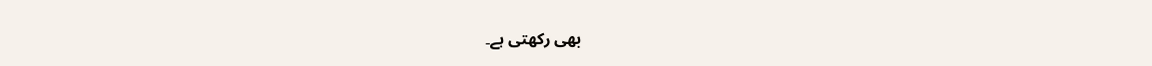بھی رکھتی ہے۔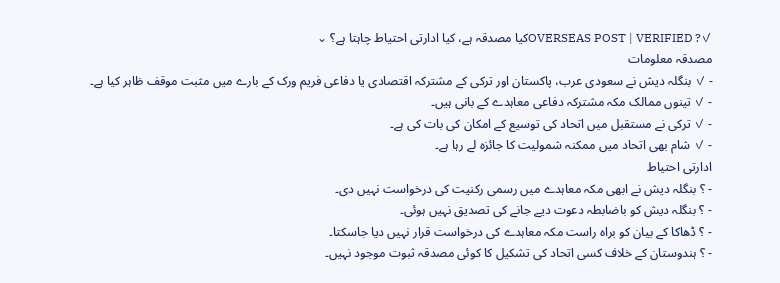✓? OVERSEAS POST | VERIFIEDکیا مصدقہ ہے، کیا ادارتی احتیاط چاہتا ہے؟ ⌄
مصدقہ معلومات
- ✓ بنگلہ دیش نے سعودی عرب، پاکستان اور ترکی کے مشترکہ اقتصادی یا دفاعی فریم ورک کے بارے میں مثبت موقف ظاہر کیا ہے۔
- ✓ تینوں ممالک مکہ مشترکہ دفاعی معاہدے کے بانی ہیں۔
- ✓ ترکی نے مستقبل میں اتحاد کی توسیع کے امکان کی بات کی ہے۔
- ✓ شام بھی اتحاد میں ممکنہ شمولیت کا جائزہ لے رہا ہے۔
ادارتی احتیاط
- ؟ بنگلہ دیش نے ابھی مکہ معاہدے میں رسمی رکنیت کی درخواست نہیں دی۔
- ؟ بنگلہ دیش کو باضابطہ دعوت دیے جانے کی تصدیق نہیں ہوئی۔
- ؟ ڈھاکا کے بیان کو براہ راست مکہ معاہدے کی درخواست قرار نہیں دیا جاسکتا۔
- ؟ ہندوستان کے خلاف کسی اتحاد کی تشکیل کا کوئی مصدقہ ثبوت موجود نہیں۔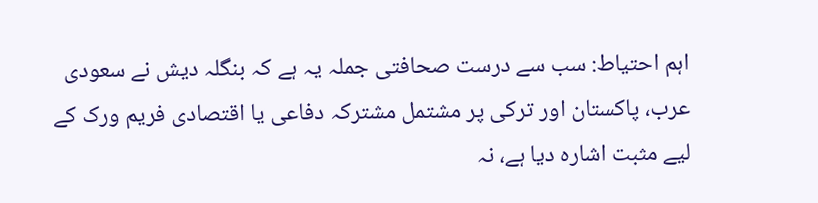اہم احتیاط: سب سے درست صحافتی جملہ یہ ہے کہ بنگلہ دیش نے سعودی عرب، پاکستان اور ترکی پر مشتمل مشترکہ دفاعی یا اقتصادی فریم ورک کے لیے مثبت اشارہ دیا ہے، نہ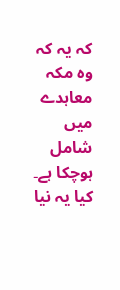کہ یہ کہ وہ مکہ معاہدے میں شامل ہوچکا ہے۔
کیا یہ نیا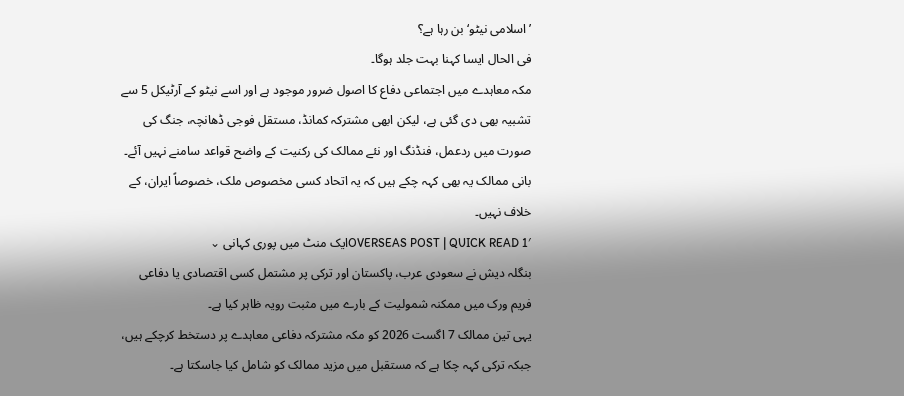’اسلامی نیٹو‘ بن رہا ہے؟
فی الحال ایسا کہنا بہت جلد ہوگا۔
مکہ معاہدے میں اجتماعی دفاع کا اصول ضرور موجود ہے اور اسے نیٹو کے آرٹیکل 5 سے تشبیہ بھی دی گئی ہے، لیکن ابھی مشترکہ کمانڈ، مستقل فوجی ڈھانچہ، جنگ کی صورت میں ردعمل، فنڈنگ اور نئے ممالک کی رکنیت کے واضح قواعد سامنے نہیں آئے۔
بانی ممالک یہ بھی کہہ چکے ہیں کہ یہ اتحاد کسی مخصوص ملک، خصوصاً ایران، کے خلاف نہیں۔
1′ OVERSEAS POST | QUICK READایک منٹ میں پوری کہانی ⌄
بنگلہ دیش نے سعودی عرب، پاکستان اور ترکی پر مشتمل کسی اقتصادی یا دفاعی فریم ورک میں ممکنہ شمولیت کے بارے میں مثبت رویہ ظاہر کیا ہے۔
یہی تین ممالک 7 اگست 2026 کو مکہ مشترکہ دفاعی معاہدے پر دستخط کرچکے ہیں، جبکہ ترکی کہہ چکا ہے کہ مستقبل میں مزید ممالک کو شامل کیا جاسکتا ہے۔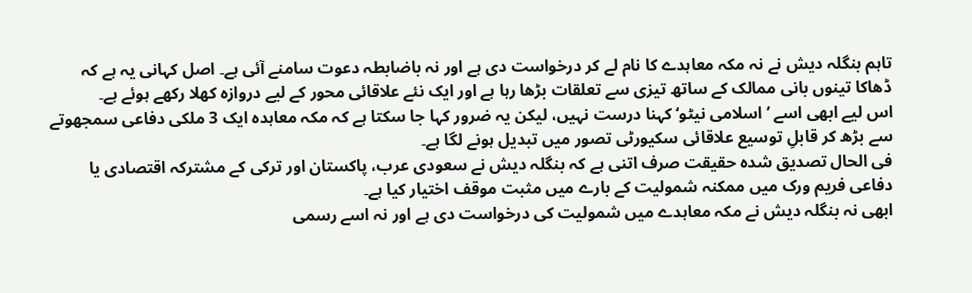تاہم بنگلہ دیش نے نہ مکہ معاہدے کا نام لے کر درخواست دی ہے اور نہ باضابطہ دعوت سامنے آئی ہے۔ اصل کہانی یہ ہے کہ ڈھاکا تینوں بانی ممالک کے ساتھ تیزی سے تعلقات بڑھا رہا ہے اور ایک نئے علاقائی محور کے لیے دروازہ کھلا رکھے ہوئے ہے۔
اس لیے ابھی اسے ’اسلامی نیٹو‘ کہنا درست نہیں، لیکن یہ ضرور کہا جا سکتا ہے کہ مکہ معاہدہ ایک 3 ملکی دفاعی سمجھوتے سے بڑھ کر قابلِ توسیع علاقائی سکیورٹی تصور میں تبدیل ہونے لگا ہے۔
فی الحال تصدیق شدہ حقیقت صرف اتنی ہے کہ بنگلہ دیش نے سعودی عرب، پاکستان اور ترکی کے مشترکہ اقتصادی یا دفاعی فریم ورک میں ممکنہ شمولیت کے بارے میں مثبت موقف اختیار کیا ہے۔
ابھی نہ بنگلہ دیش نے مکہ معاہدے میں شمولیت کی درخواست دی ہے اور نہ اسے رسمی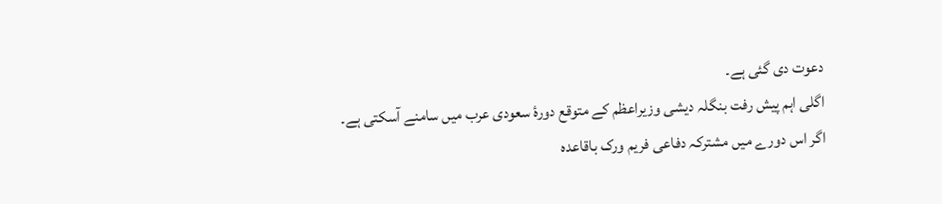دعوت دی گئی ہے۔
اگلی اہم پیش رفت بنگلہ دیشی وزیراعظم کے متوقع دورۂ سعودی عرب میں سامنے آسکتی ہے۔
اگر اس دورے میں مشترکہ دفاعی فریم ورک باقاعدہ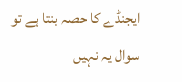ایجنڈے کا حصہ بنتا ہے تو سوال یہ نہیں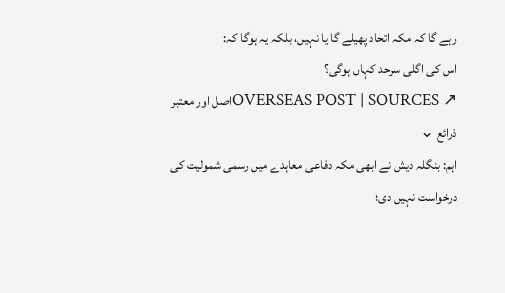رہے گا کہ مکہ اتحاد پھیلے گا یا نہیں، بلکہ یہ ہوگا کہ:
اس کی اگلی سرحد کہاں ہوگی؟
↗ OVERSEAS POST | SOURCESاصل اور معتبر ذرائع ⌄
اہم: بنگلہ دیش نے ابھی مکہ دفاعی معاہدے میں رسمی شمولیت کی درخواست نہیں دی؛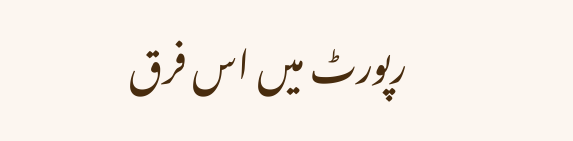رپورٹ میں اس فرق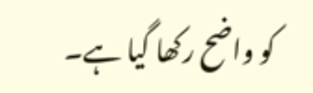کو واضح رکھا گیا ہے۔